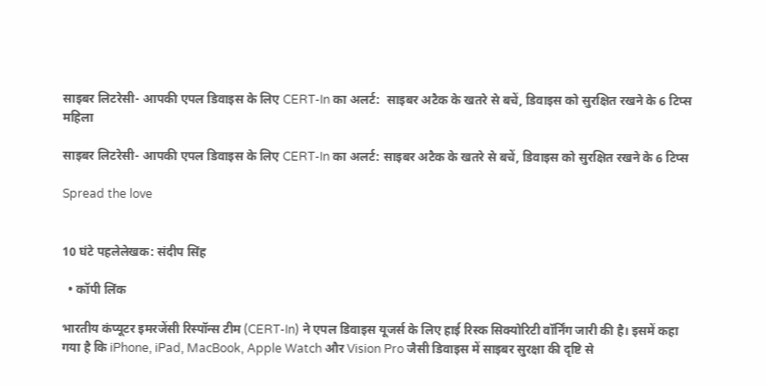साइबर लिटरेसी- आपकी एपल डिवाइस के लिए CERT-In का अलर्ट:  साइबर अटैक के खतरे से बचें, डिवाइस को सुरक्षित रखने के 6 टिप्स
महिला

साइबर लिटरेसी- आपकी एपल डिवाइस के लिए CERT-In का अलर्ट: साइबर अटैक के खतरे से बचें, डिवाइस को सुरक्षित रखने के 6 टिप्स

Spread the love


10 घंटे पहलेलेखक: संदीप सिंह

  • कॉपी लिंक

भारतीय कंप्यूटर इमरजेंसी रिस्पॉन्स टीम (CERT-In) ने एपल डिवाइस यूजर्स के लिए हाई रिस्क सिक्योरिटी वॉर्निंग जारी की है। इसमें कहा गया है कि iPhone, iPad, MacBook, Apple Watch और Vision Pro जैसी डिवाइस में साइबर सुरक्षा की दृष्टि से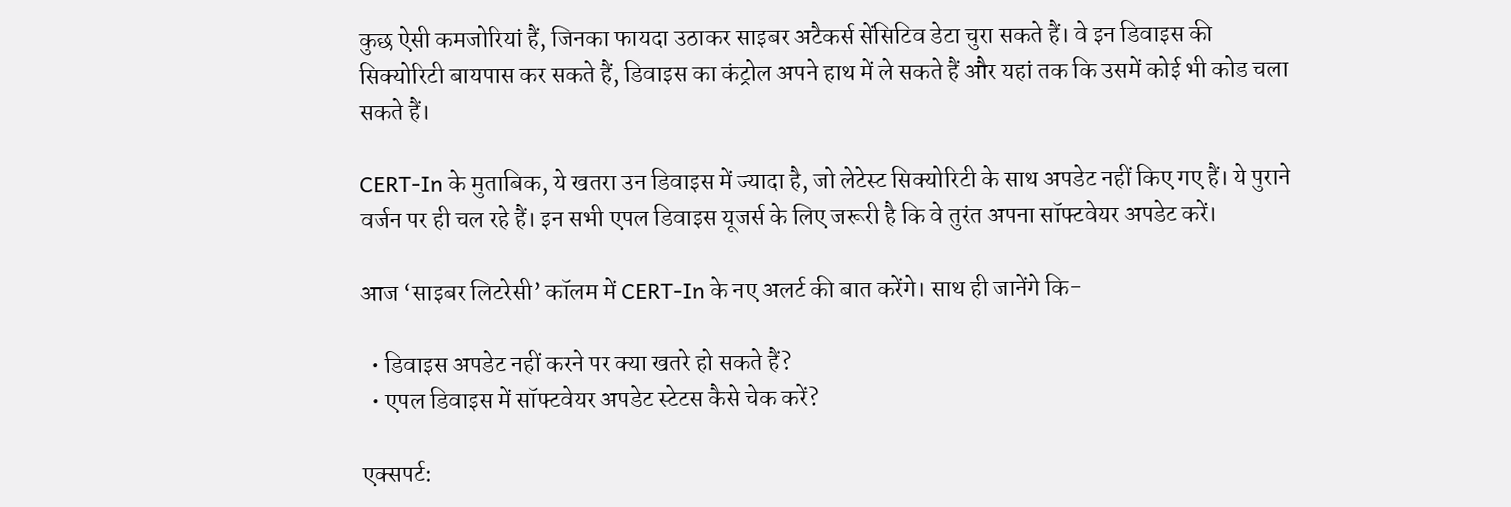कुछ ऐसी कमजोरियां हैं, जिनका फायदा उठाकर साइबर अटैकर्स सेंसिटिव डेटा चुरा सकते हैं। वे इन डिवाइस की सिक्योरिटी बायपास कर सकते हैं, डिवाइस का कंट्रोल अपने हाथ में ले सकते हैं और यहां तक कि उसमें कोई भी कोड चला सकते हैं।

CERT-In के मुताबिक, ये खतरा उन डिवाइस में ज्यादा है, जो लेटेस्ट सिक्योरिटी के साथ अपडेट नहीं किए गए हैं। ये पुराने वर्जन पर ही चल रहे हैं। इन सभी एपल डिवाइस यूजर्स के लिए जरूरी है कि वे तुरंत अपना सॉफ्टवेयर अपडेट करें।

आज ‘साइबर लिटरेसी’ कॉलम में CERT-In के नए अलर्ट की बात करेंगे। साथ ही जानेंगे कि-

  • डिवाइस अपडेट नहीं करने पर क्या खतरे हो सकते हैं?
  • एपल डिवाइस में सॉफ्टवेयर अपडेट स्टेटस कैसे चेक करें?

एक्सपर्ट: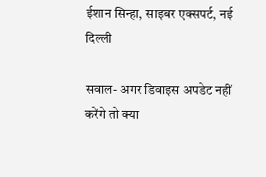ईशान सिन्हा, साइबर एक्सपर्ट, नई दिल्ली

सवाल- अगर डिवाइस अपडेट नहीं करेंगे तो क्या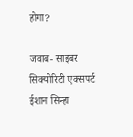होगा?

जवाब- साइबर सिक्योरिटी एक्सपर्ट ईशान सिन्हा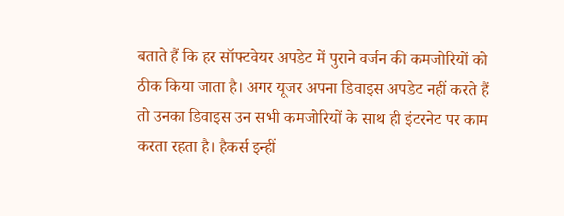बताते हैं कि हर सॉफ्टवेयर अपडेट में पुराने वर्जन की कमजोरियों को ठीक किया जाता है। अगर यूजर अपना डिवाइस अपडेट नहीं करते हैं तो उनका डिवाइस उन सभी कमजोरियों के साथ ही इंटरनेट पर काम करता रहता है। हैकर्स इन्हीं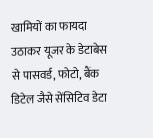खामियों का फायदा उठाकर यूजर के डेटाबेस से पासवर्ड, फोटो, बैंक डिटेल जैसे सेंसिटिव डेटा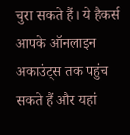चुरा सकते हैं। ये हैकर्स आपके ऑनलाइन अकाउंट्स तक पहुंच सकते हैं और यहां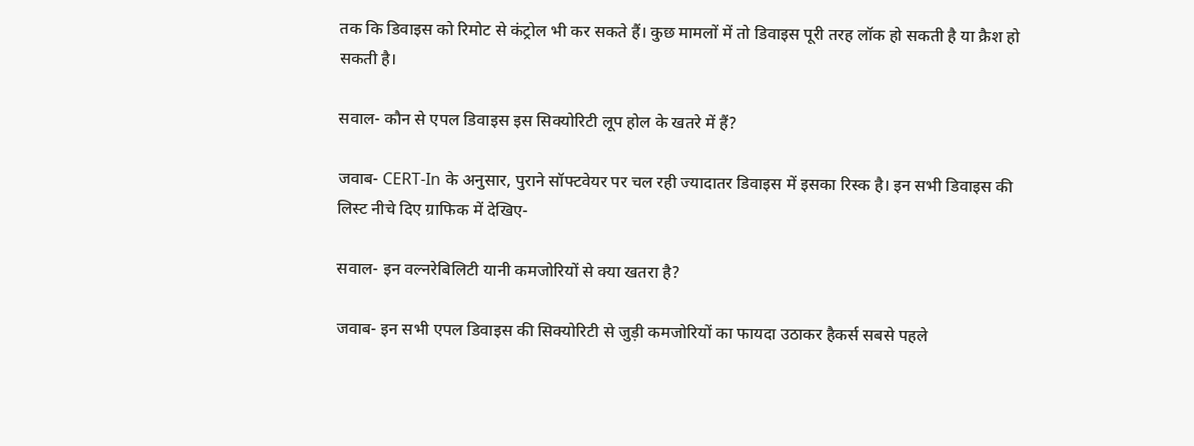तक कि डिवाइस को रिमोट से कंट्रोल भी कर सकते हैं। कुछ मामलों में तो डिवाइस पूरी तरह लॉक हो सकती है या क्रैश हो सकती है।

सवाल- कौन से एपल डिवाइस इस सिक्योरिटी लूप होल के खतरे में हैं?

जवाब- CERT-In के अनुसार, पुराने सॉफ्टवेयर पर चल रही ज्यादातर डिवाइस में इसका रिस्क है। इन सभी डिवाइस की लिस्ट नीचे दिए ग्राफिक में देखिए-

सवाल- इन वल्नरेबिलिटी यानी कमजोरियों से क्या खतरा है?

जवाब- इन सभी एपल डिवाइस की सिक्योरिटी से जुड़ी कमजोरियों का फायदा उठाकर हैकर्स सबसे पहले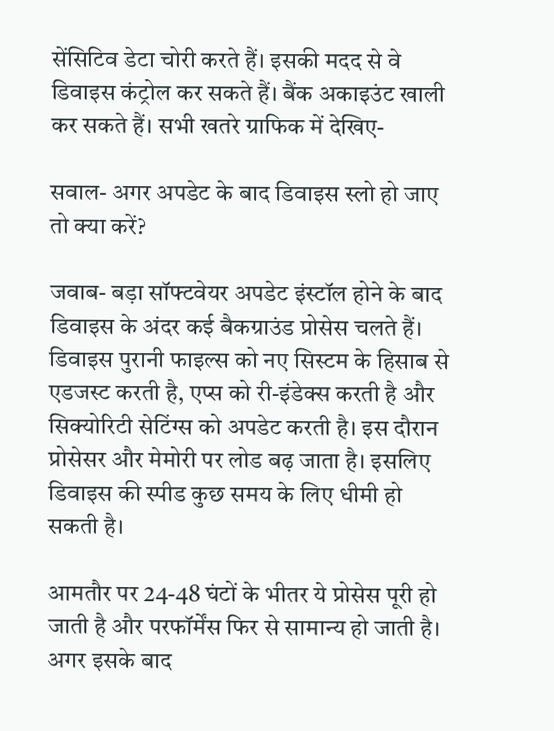सेंसिटिव डेटा चोरी करते हैं। इसकी मदद से वे डिवाइस कंट्रोल कर सकते हैं। बैंक अकाइउंट खाली कर सकते हैं। सभी खतरे ग्राफिक में देखिए-

सवाल- अगर अपडेट के बाद डिवाइस स्लो हो जाए तो क्या करें?

जवाब- बड़ा सॉफ्टवेयर अपडेट इंस्टॉल होने के बाद डिवाइस के अंदर कई बैकग्राउंड प्रोसेस चलते हैं। डिवाइस पुरानी फाइल्स को नए सिस्टम के हिसाब से एडजस्ट करती है, एप्स को री-इंडेक्स करती है और सिक्योरिटी सेटिंग्स को अपडेट करती है। इस दौरान प्रोसेसर और मेमोरी पर लोड बढ़ जाता है। इसलिए डिवाइस की स्पीड कुछ समय के लिए धीमी हो सकती है।

आमतौर पर 24-48 घंटों के भीतर ये प्रोसेस पूरी हो जाती है और परफॉर्मेंस फिर से सामान्य हो जाती है। अगर इसके बाद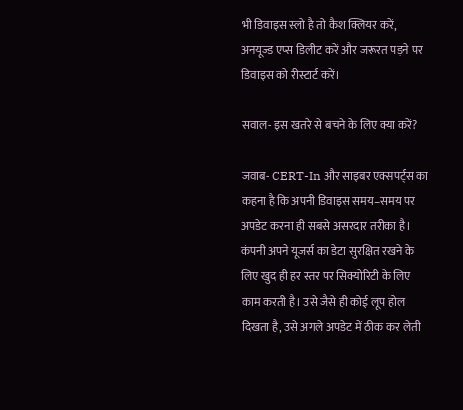भी डिवाइस स्लो है तो कैश क्लियर करें, अनयूज्ड एप्स डिलीट करें और जरूरत पड़ने पर डिवाइस को रीस्टार्ट करें।

सवाल- इस खतरे से बचने के लिए क्या करें?

जवाब- CERT-In और साइबर एक्सपर्ट्स का कहना है कि अपनी डिवाइस समय–समय पर अपडेट करना ही सबसे असरदार तरीका है। कंपनी अपने यूजर्स का डेटा सुरक्षित रखने के लिए खुद ही हर स्तर पर सिक्योरिटी के लिए काम करती है। उसे जैसे ही कोई लूप होल दिखता है, उसे अगले अपडेट में ठीक कर लेती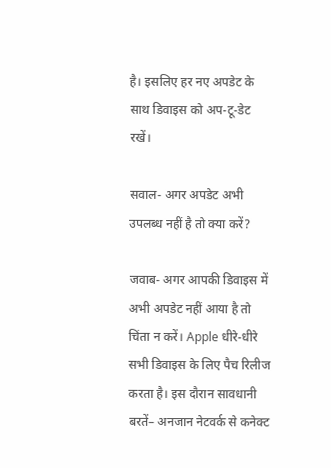है। इसलिए हर नए अपडेट के साथ डिवाइस को अप-टू-डेट रखें।

सवाल- अगर अपडेट अभी उपलब्ध नहीं है तो क्या करें?

जवाब- अगर आपकी डिवाइस में अभी अपडेट नहीं आया है तो चिंता न करें। Apple धीरे-धीरे सभी डिवाइस के लिए पैच रिलीज करता है। इस दौरान सावधानी बरतें– अनजान नेटवर्क से कनेक्ट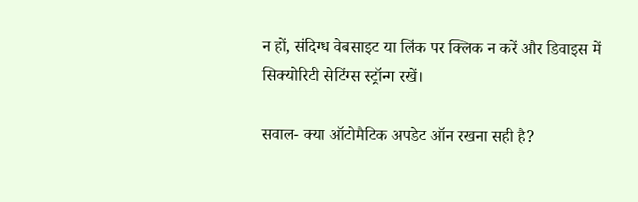न हों, संदिग्ध वेबसाइट या लिंक पर क्लिक न करें और डिवाइस में सिक्योरिटी सेटिंग्स स्ट्रॉन्ग रखें।

सवाल- क्या ऑटोमैटिक अपडेट ऑन रखना सही है?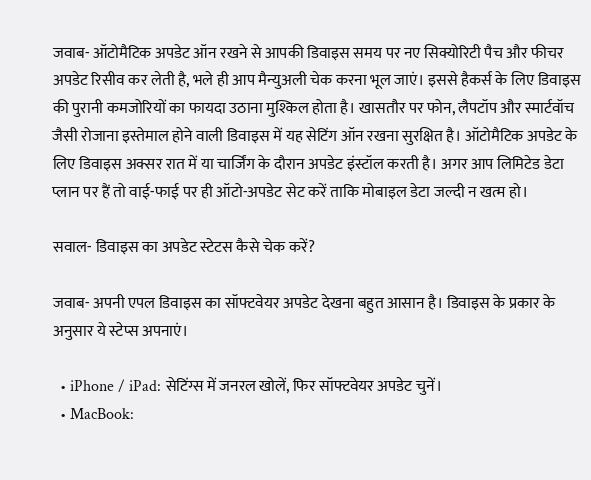जवाब- ऑटोमैटिक अपडेट ऑन रखने से आपकी डिवाइस समय पर नए सिक्योरिटी पैच और फीचर अपडेट रिसीव कर लेती है, भले ही आप मैन्युअली चेक करना भूल जाएं। इससे हैकर्स के लिए डिवाइस की पुरानी कमजोरियों का फायदा उठाना मुश्किल होता है। खासतौर पर फोन, लैपटॉप और स्मार्टवॉच जैसी रोजाना इस्तेमाल होने वाली डिवाइस में यह सेटिंग ऑन रखना सुरक्षित है। ऑटोमैटिक अपडेट के लिए डिवाइस अक्सर रात में या चार्जिंग के दौरान अपडेट इंस्टॉल करती है। अगर आप लिमिटेड डेटा प्लान पर हैं तो वाई-फाई पर ही ऑटो-अपडेट सेट करें ताकि मोबाइल डेटा जल्दी न खत्म हो।

सवाल- डिवाइस का अपडेट स्टेटस कैसे चेक करें?

जवाब- अपनी एपल डिवाइस का सॉफ्टवेयर अपडेट देखना बहुत आसान है। डिवाइस के प्रकार के अनुसार ये स्टेप्स अपनाएं।

  • iPhone / iPad: सेटिंग्स में जनरल खोलें, फिर सॉफ्टवेयर अपडेट चुनें।
  • MacBook: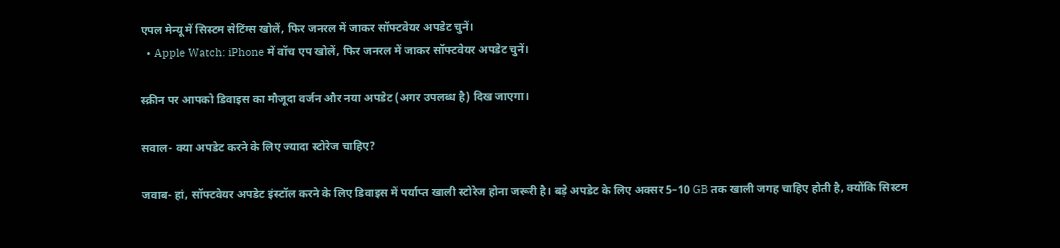एपल मेन्यू में सिस्टम सेटिंग्स खोलें, फिर जनरल में जाकर सॉफ्टवेयर अपडेट चुनें।
  • Apple Watch: iPhone में वॉच एप खोलें, फिर जनरल में जाकर सॉफ्टवेयर अपडेट चुनें।

स्क्रीन पर आपको डिवाइस का मौजूदा वर्जन और नया अपडेट (अगर उपलब्ध है) दिख जाएगा।

सवाल- क्या अपडेट करने के लिए ज्यादा स्टोरेज चाहिए?

जवाब- हां, सॉफ्टवेयर अपडेट इंस्टॉल करने के लिए डिवाइस में पर्याप्त खाली स्टोरेज होना जरूरी है। बड़े अपडेट के लिए अक्सर 5–10 GB तक खाली जगह चाहिए होती है, क्योंकि सिस्टम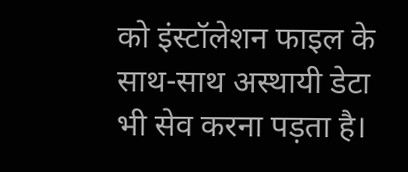को इंस्टॉलेशन फाइल के साथ-साथ अस्थायी डेटा भी सेव करना पड़ता है।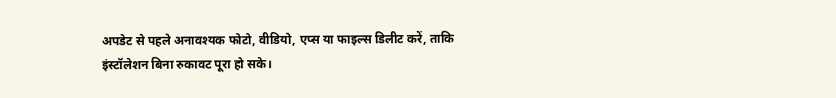अपडेट से पहले अनावश्यक फोटो, वीडियो, एप्स या फाइल्स डिलीट करें, ताकि इंस्टॉलेशन बिना रुकावट पूरा हो सके।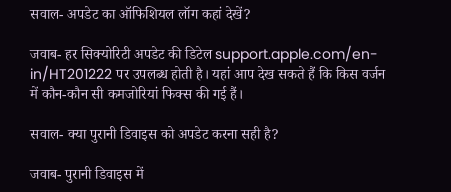सवाल- अपडेट का ऑफिशियल लॉग कहां देखें?

जवाब- हर सिक्योरिटी अपडेट की डिटेल support.apple.com/en-in/HT201222 पर उपलब्ध होती है। यहां आप देख सकते हैं कि किस वर्जन में कौन-कौन सी कमजोरियां फिक्स की गई हैं।

सवाल- क्या पुरानी डिवाइस को अपडेट करना सही है?

जवाब- पुरानी डिवाइस में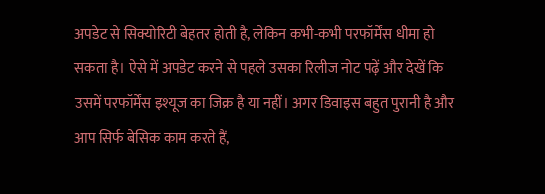अपडेट से सिक्योरिटी बेहतर होती है, लेकिन कभी-कभी परफॉर्मेंस धीमा हो सकता है। ऐसे में अपडेट करने से पहले उसका रिलीज नोट पढ़ें और देखें कि उसमें परफॉर्मेंस इश्यूज का जिक्र है या नहीं। अगर डिवाइस बहुत पुरानी है और आप सिर्फ बेसिक काम करते हैं,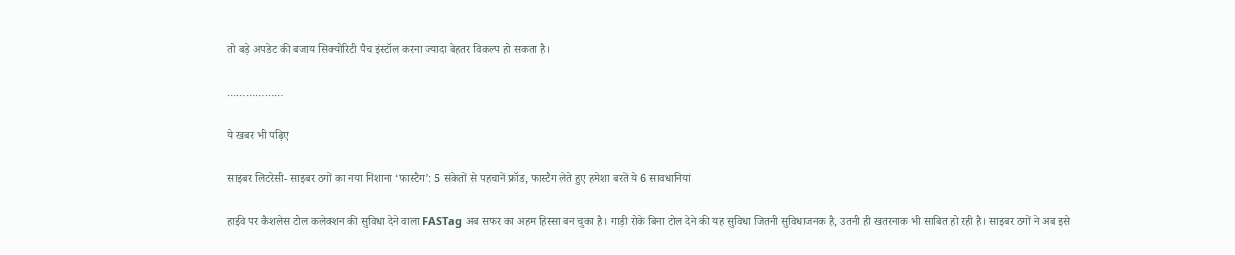तो बड़े अपडेट की बजाय सिक्योरिटी पैच इंस्टॉल करना ज्यादा बेहतर विकल्प हो सकता है।

………………

ये खबर भी पढ़िए

साइबर लिटरेसी- साइबर ठगों का नया निशाना ‘फास्टैग’: 5 संकेतों से पहचानें फ्रॉड, फास्टैग लेते हुए हमेशा बरतें ये 6 सावधानियां

हाईवे पर कैशलेस टोल कलेक्शन की सुविधा देने वाला FASTag अब सफर का अहम हिस्सा बन चुका है। गाड़ी रोके बिना टोल देने की यह सुविधा जितनी सुविधाजनक है, उतनी ही खतरनाक भी साबित हो रही है। साइबर ठगों ने अब इसे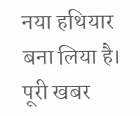नया हथियार बना लिया है। पूरी खबर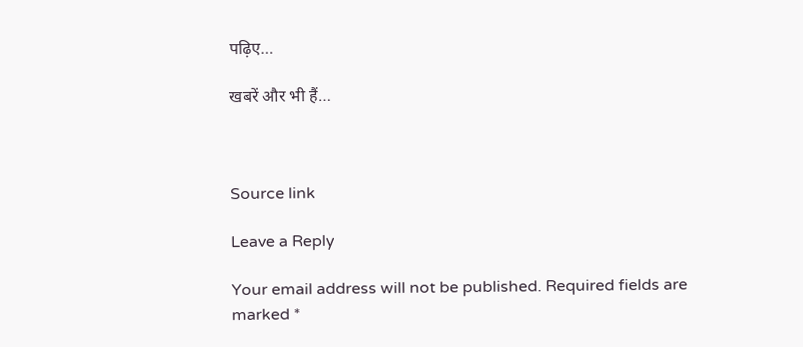पढ़िए…

खबरें और भी हैं…



Source link

Leave a Reply

Your email address will not be published. Required fields are marked *